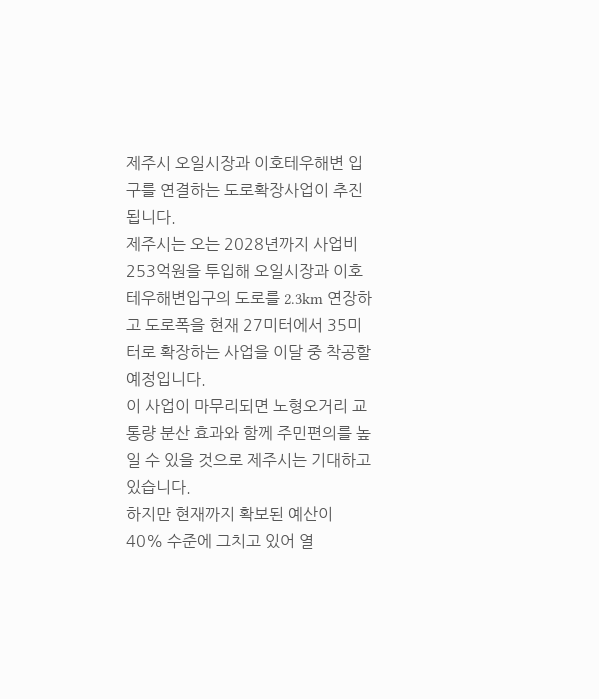제주시 오일시장과 이호테우해변 입구를 연결하는 도로확장사업이 추진됩니다.
제주시는 오는 2028년까지 사업비 253억원을 투입해 오일시장과 이호테우해변입구의 도로를 2.3km 연장하고 도로폭을 현재 27미터에서 35미터로 확장하는 사업을 이달 중 착공할 예정입니다.
이 사업이 마무리되면 노형오거리 교통량 분산 효과와 함께 주민편의를 높일 수 있을 것으로 제주시는 기대하고 있습니다.
하지만 현재까지 확보된 예산이 40% 수준에 그치고 있어 열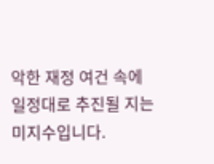악한 재정 여건 속에 일정대로 추진될 지는 미지수입니다.